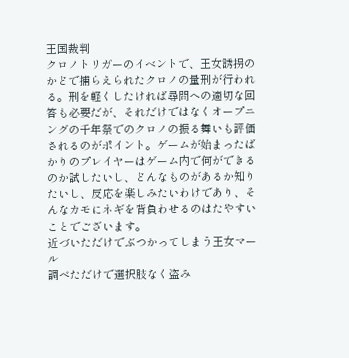王国裁判
クロノトリガーのイベントで、王女誘拐のかどで捕らえられたクロノの量刑が行われる。刑を軽くしたければ尋問への適切な回答も必要だが、それだけではなくオープニングの千年祭でのクロノの振る舞いも評価されるのがポイント。ゲームが始まったばかりのプレイヤーはゲーム内で何ができるのか試したいし、どんなものがあるか知りたいし、反応を楽しみたいわけであり、そんなカモにネギを背負わせるのはたやすいことでございます。
近づいただけでぶつかってしまう王女マール
調べただけで選択肢なく盗み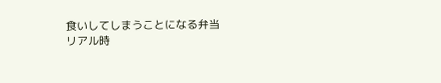食いしてしまうことになる弁当
リアル時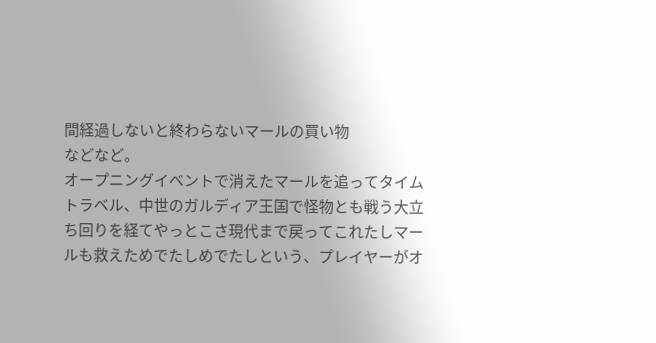間経過しないと終わらないマールの買い物
などなど。
オープニングイベントで消えたマールを追ってタイムトラベル、中世のガルディア王国で怪物とも戦う大立ち回りを経てやっとこさ現代まで戻ってこれたしマールも救えためでたしめでたしという、プレイヤーがオ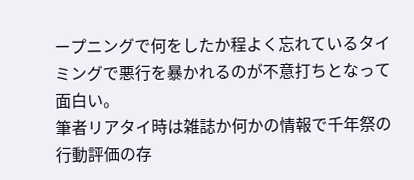ープニングで何をしたか程よく忘れているタイミングで悪行を暴かれるのが不意打ちとなって面白い。
筆者リアタイ時は雑誌か何かの情報で千年祭の行動評価の存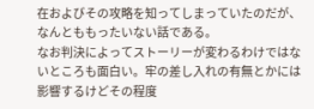在およびその攻略を知ってしまっていたのだが、なんとももったいない話である。
なお判決によってストーリーが変わるわけではないところも面白い。牢の差し入れの有無とかには影響するけどその程度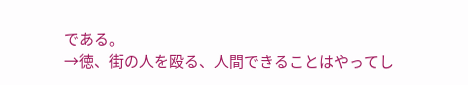である。
→徳、街の人を殴る、人間できることはやってし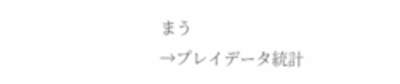まう
→プレイデータ統計